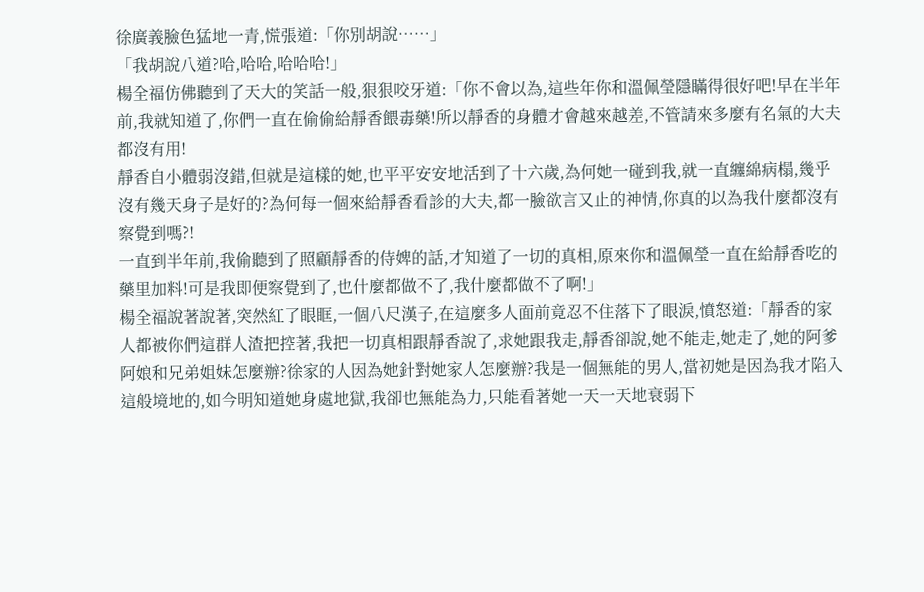徐廣義臉色猛地一青,慌張道:「你別胡說……」
「我胡說八道?哈,哈哈,哈哈哈!」
楊全福仿佛聽到了天大的笑話一般,狠狠咬牙道:「你不會以為,這些年你和溫佩瑩隱瞞得很好吧!早在半年前,我就知道了,你們一直在偷偷給靜香餵毒藥!所以靜香的身體才會越來越差,不管請來多麼有名氣的大夫都沒有用!
靜香自小體弱沒錯,但就是這樣的她,也平平安安地活到了十六歲,為何她一碰到我,就一直纏綿病榻,幾乎沒有幾天身子是好的?為何每一個來給靜香看診的大夫,都一臉欲言又止的神情,你真的以為我什麼都沒有察覺到嗎?!
一直到半年前,我偷聽到了照顧靜香的侍婢的話,才知道了一切的真相,原來你和溫佩瑩一直在給靜香吃的藥里加料!可是我即便察覺到了,也什麼都做不了,我什麼都做不了啊!」
楊全福說著說著,突然紅了眼眶,一個八尺漢子,在這麼多人面前竟忍不住落下了眼淚,憤怒道:「靜香的家人都被你們這群人渣把控著,我把一切真相跟靜香說了,求她跟我走,靜香卻說,她不能走,她走了,她的阿爹阿娘和兄弟姐妹怎麼辦?徐家的人因為她針對她家人怎麼辦?我是一個無能的男人,當初她是因為我才陷入這般境地的,如今明知道她身處地獄,我卻也無能為力,只能看著她一天一天地衰弱下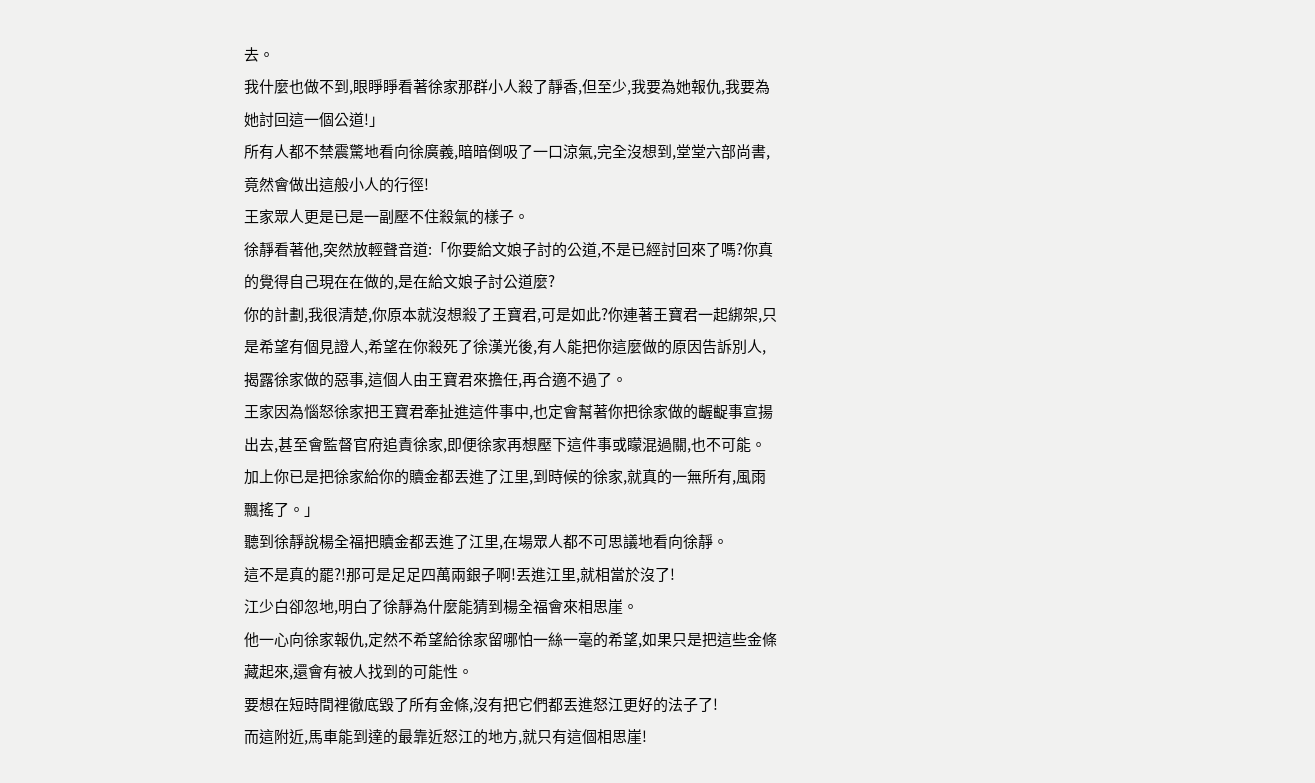去。
我什麼也做不到,眼睜睜看著徐家那群小人殺了靜香,但至少,我要為她報仇,我要為她討回這一個公道!」
所有人都不禁震驚地看向徐廣義,暗暗倒吸了一口涼氣,完全沒想到,堂堂六部尚書,竟然會做出這般小人的行徑!
王家眾人更是已是一副壓不住殺氣的樣子。
徐靜看著他,突然放輕聲音道:「你要給文娘子討的公道,不是已經討回來了嗎?你真的覺得自己現在在做的,是在給文娘子討公道麼?
你的計劃,我很清楚,你原本就沒想殺了王寶君,可是如此?你連著王寶君一起綁架,只是希望有個見證人,希望在你殺死了徐漢光後,有人能把你這麼做的原因告訴別人,揭露徐家做的惡事,這個人由王寶君來擔任,再合適不過了。
王家因為惱怒徐家把王寶君牽扯進這件事中,也定會幫著你把徐家做的齷齪事宣揚出去,甚至會監督官府追責徐家,即便徐家再想壓下這件事或矇混過關,也不可能。
加上你已是把徐家給你的贖金都丟進了江里,到時候的徐家,就真的一無所有,風雨飄搖了。」
聽到徐靜說楊全福把贖金都丟進了江里,在場眾人都不可思議地看向徐靜。
這不是真的罷?!那可是足足四萬兩銀子啊!丟進江里,就相當於沒了!
江少白卻忽地,明白了徐靜為什麼能猜到楊全福會來相思崖。
他一心向徐家報仇,定然不希望給徐家留哪怕一絲一毫的希望,如果只是把這些金條藏起來,還會有被人找到的可能性。
要想在短時間裡徹底毀了所有金條,沒有把它們都丟進怒江更好的法子了!
而這附近,馬車能到達的最靠近怒江的地方,就只有這個相思崖!